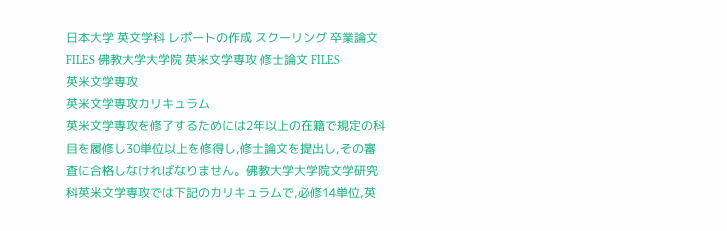日本大学 英文学科 レポートの作成 スクーリング 卒業論文 FILES 佛教大学大学院 英米文学専攻 修士論文 FILES
英米文学専攻
英米文学専攻カリキュラム
英米文学専攻を修了するためには2年以上の在籍で規定の科目を履修し30単位以上を修得し,修士論文を提出し,その審査に合格しなければなりません。佛教大学大学院文学研究科英米文学専攻では下記のカリキュラムで,必修14単位,英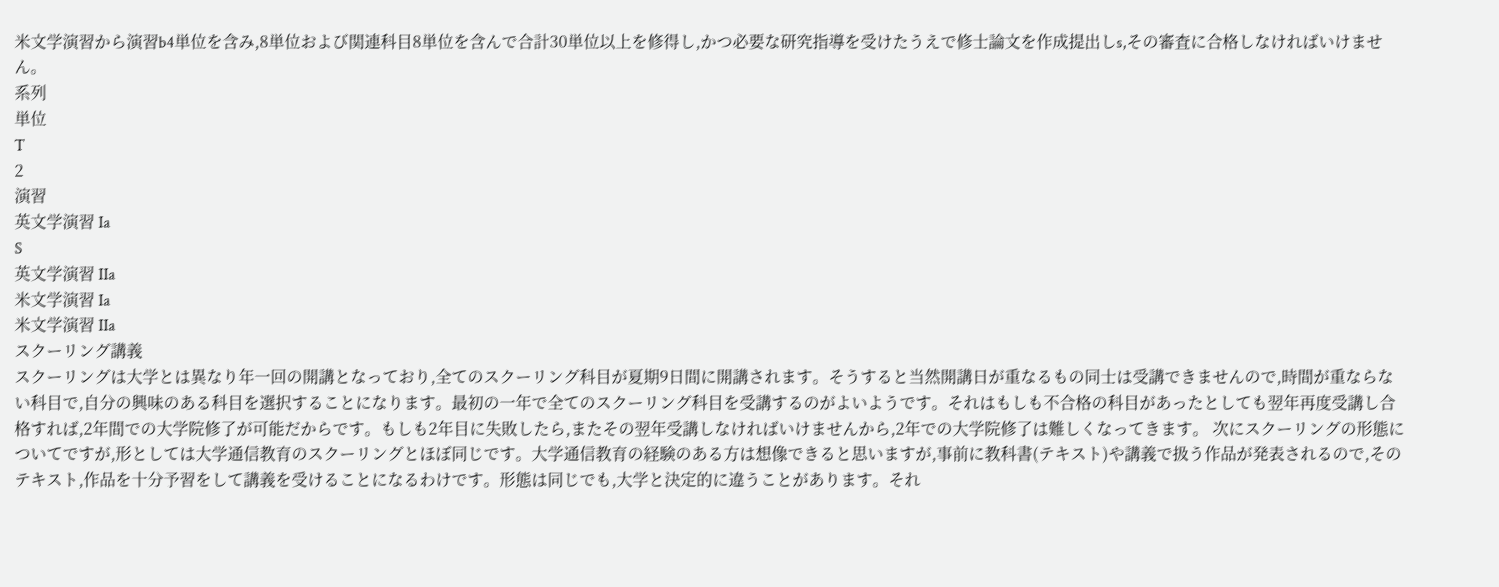米文学演習から演習b4単位を含み,8単位および関連科目8単位を含んで合計30単位以上を修得し,かつ必要な研究指導を受けたうえで修士論文を作成提出しs,その審査に合格しなければいけません。
系列
単位
T
2
演習
英文学演習 Ia
S
英文学演習 IIa
米文学演習 Ia
米文学演習 IIa
スクーリング講義
スクーリングは大学とは異なり年一回の開講となっており,全てのスクーリング科目が夏期9日間に開講されます。そうすると当然開講日が重なるもの同士は受講できませんので,時間が重ならない科目で,自分の興味のある科目を選択することになります。最初の一年で全てのスクーリング科目を受講するのがよいようです。それはもしも不合格の科目があったとしても翌年再度受講し合格すれば,2年間での大学院修了が可能だからです。もしも2年目に失敗したら,またその翌年受講しなければいけませんから,2年での大学院修了は難しくなってきます。 次にスクーリングの形態についてですが,形としては大学通信教育のスクーリングとほぼ同じです。大学通信教育の経験のある方は想像できると思いますが,事前に教科書(テキスト)や講義で扱う作品が発表されるので,そのテキスト,作品を十分予習をして講義を受けることになるわけです。形態は同じでも,大学と決定的に違うことがあります。それ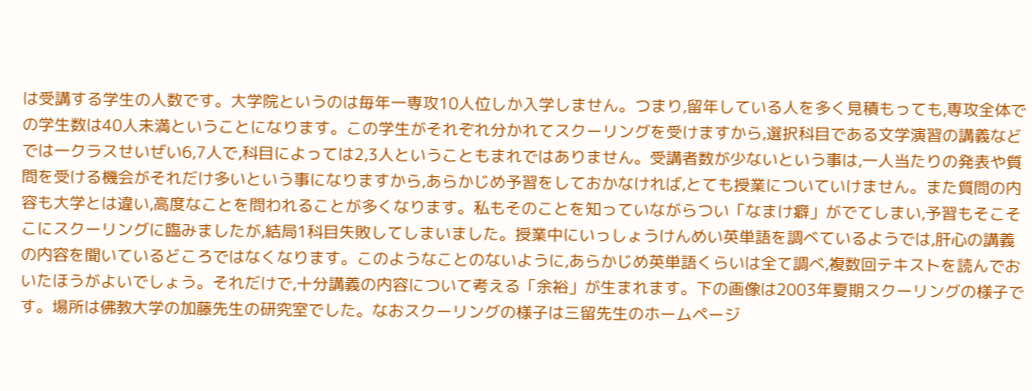は受講する学生の人数です。大学院というのは毎年一専攻10人位しか入学しません。つまり,留年している人を多く見積もっても,専攻全体での学生数は40人未満ということになります。この学生がそれぞれ分かれてスクーリングを受けますから,選択科目である文学演習の講義などでは一クラスせいぜい6,7人で,科目によっては2,3人ということもまれではありません。受講者数が少ないという事は,一人当たりの発表や質問を受ける機会がそれだけ多いという事になりますから,あらかじめ予習をしておかなければ,とても授業についていけません。また質問の内容も大学とは違い,高度なことを問われることが多くなります。私もそのことを知っていながらつい「なまけ癖」がでてしまい,予習もそこそこにスクーリングに臨みましたが,結局1科目失敗してしまいました。授業中にいっしょうけんめい英単語を調べているようでは,肝心の講義の内容を聞いているどころではなくなります。このようなことのないように,あらかじめ英単語くらいは全て調べ,複数回テキストを読んでおいたほうがよいでしょう。それだけで,十分講義の内容について考える「余裕」が生まれます。下の画像は2003年夏期スクーリングの様子です。場所は佛教大学の加藤先生の研究室でした。なおスクーリングの様子は三留先生のホームページ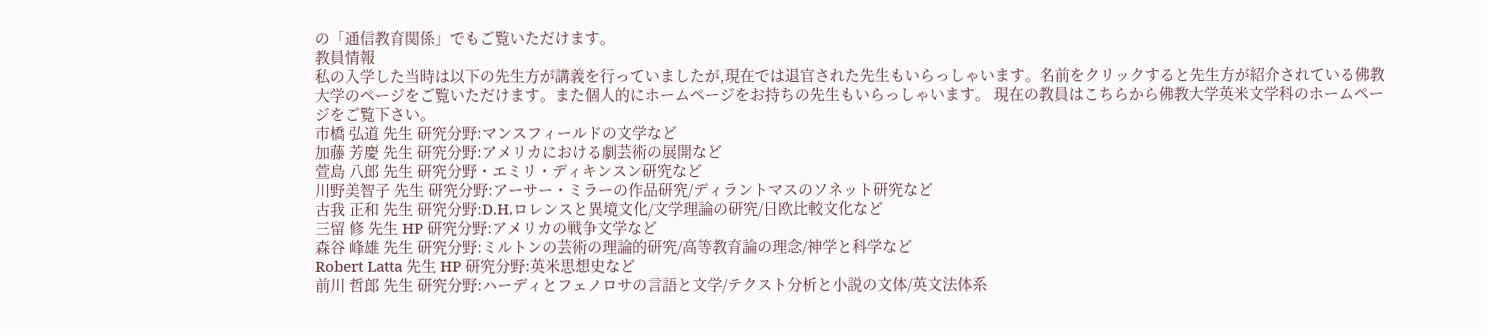の「通信教育関係」でもご覧いただけます。
教員情報
私の入学した当時は以下の先生方が講義を行っていましたが,現在では退官された先生もいらっしゃいます。名前をクリックすると先生方が紹介されている佛教大学のページをご覧いただけます。また個人的にホームページをお持ちの先生もいらっしゃいます。 現在の教員はこちらから佛教大学英米文学科のホームページをご覧下さい。
市橋 弘道 先生 研究分野:マンスフィールドの文学など
加藤 芳慶 先生 研究分野:アメリカにおける劇芸術の展開など
萱島 八郎 先生 研究分野・エミリ・ディキンスン研究など
川野美智子 先生 研究分野:アーサー・ミラーの作品研究/ディラントマスのソネット研究など
古我 正和 先生 研究分野:D.H.ロレンスと異境文化/文学理論の研究/日欧比較文化など
三留 修 先生 HP 研究分野:アメリカの戦争文学など
森谷 峰雄 先生 研究分野:ミルトンの芸術の理論的研究/高等教育論の理念/神学と科学など
Robert Latta 先生 HP 研究分野:英米思想史など
前川 哲郎 先生 研究分野:ハーディとフェノロサの言語と文学/テクスト分析と小説の文体/英文法体系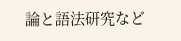論と語法研究など